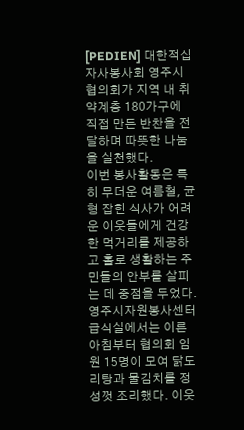[PEDIEN] 대한적십자사봉사회 영주시협의회가 지역 내 취약계층 180가구에 직접 만든 반찬을 전달하며 따뜻한 나눔을 실천했다.
이번 봉사활동은 특히 무더운 여름철, 균형 잡힌 식사가 어려운 이웃들에게 건강한 먹거리를 제공하고 홀로 생활하는 주민들의 안부를 살피는 데 중점을 두었다.
영주시자원봉사센터 급식실에서는 이른 아침부터 협의회 임원 15명이 모여 닭도리탕과 물김치를 정성껏 조리했다. 이웃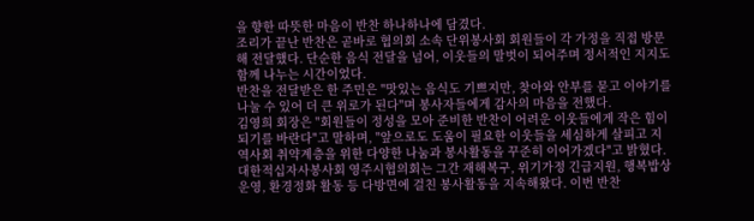을 향한 따뜻한 마음이 반찬 하나하나에 담겼다.
조리가 끝난 반찬은 곧바로 협의회 소속 단위봉사회 회원들이 각 가정을 직접 방문해 전달했다. 단순한 음식 전달을 넘어, 이웃들의 말벗이 되어주며 정서적인 지지도 함께 나누는 시간이었다.
반찬을 전달받은 한 주민은 "맛있는 음식도 기쁘지만, 찾아와 안부를 묻고 이야기를 나눌 수 있어 더 큰 위로가 된다"며 봉사자들에게 감사의 마음을 전했다.
김영희 회장은 "회원들이 정성을 모아 준비한 반찬이 어려운 이웃들에게 작은 힘이 되기를 바란다"고 말하며, "앞으로도 도움이 필요한 이웃들을 세심하게 살피고 지역사회 취약계층을 위한 다양한 나눔과 봉사활동을 꾸준히 이어가겠다"고 밝혔다.
대한적십자사봉사회 영주시협의회는 그간 재해복구, 위기가정 긴급지원, 행복밥상 운영, 환경정화 활동 등 다방면에 걸친 봉사활동을 지속해왔다. 이번 반찬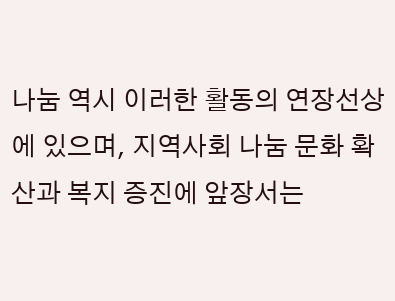나눔 역시 이러한 활동의 연장선상에 있으며, 지역사회 나눔 문화 확산과 복지 증진에 앞장서는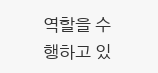역할을 수행하고 있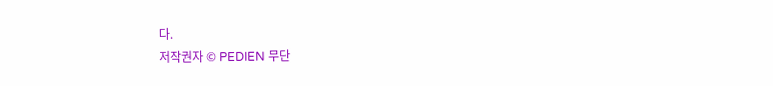다.
저작권자 © PEDIEN 무단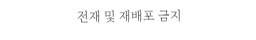전재 및 재배포 금지